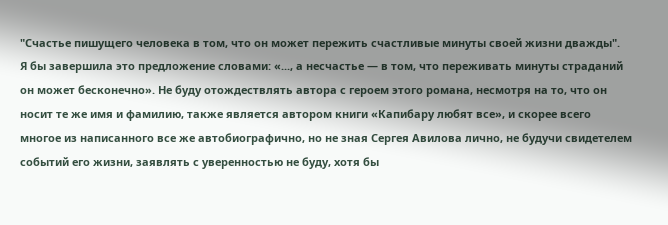"Счастье пишущего человека в том, что он может пережить счастливые минуты своей жизни дважды".
Я бы завершила это предложение словами: «..., а несчастье — в том, что переживать минуты страданий он может бесконечно». Не буду отождествлять автора с героем этого романа, несмотря на то, что он носит те же имя и фамилию, также является автором книги «Капибару любят все», и скорее всего многое из написанного все же автобиографично, но не зная Сергея Авилова лично, не будучи свидетелем событий его жизни, заявлять с уверенностью не буду, хотя бы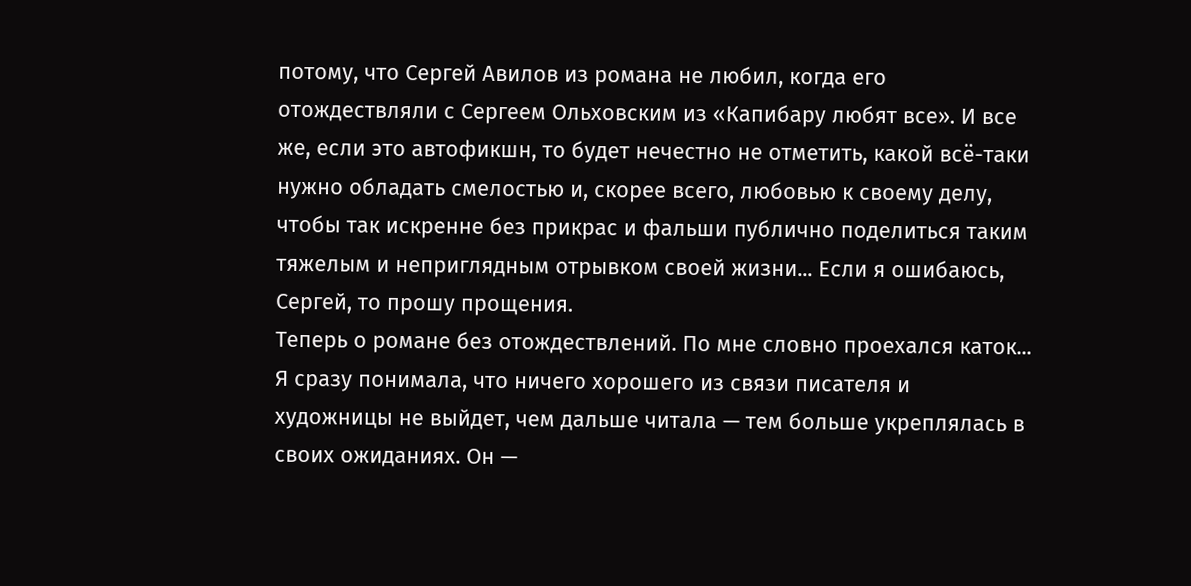потому, что Сергей Авилов из романа не любил, когда его отождествляли с Сергеем Ольховским из «Капибару любят все». И все же, если это автофикшн, то будет нечестно не отметить, какой всё-таки нужно обладать смелостью и, скорее всего, любовью к своему делу, чтобы так искренне без прикрас и фальши публично поделиться таким тяжелым и неприглядным отрывком своей жизни... Если я ошибаюсь, Сергей, то прошу прощения.
Теперь о романе без отождествлений. По мне словно проехался каток... Я сразу понимала, что ничего хорошего из связи писателя и художницы не выйдет, чем дальше читала — тем больше укреплялась в своих ожиданиях. Он —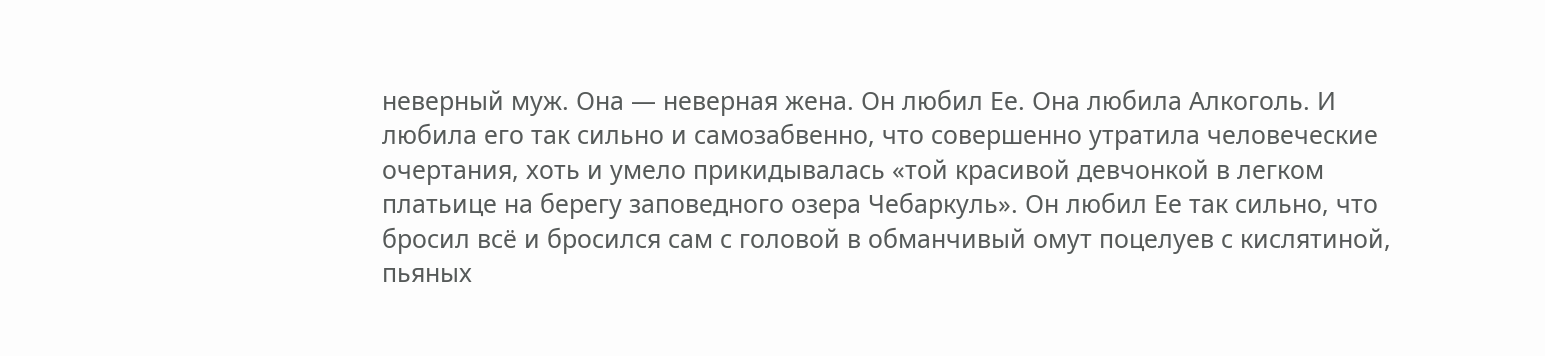неверный муж. Она — неверная жена. Он любил Ее. Она любила Алкоголь. И любила его так сильно и самозабвенно, что совершенно утратила человеческие очертания, хоть и умело прикидывалась «той красивой девчонкой в легком платьице на берегу заповедного озера Чебаркуль». Он любил Ее так сильно, что бросил всё и бросился сам с головой в обманчивый омут поцелуев с кислятиной, пьяных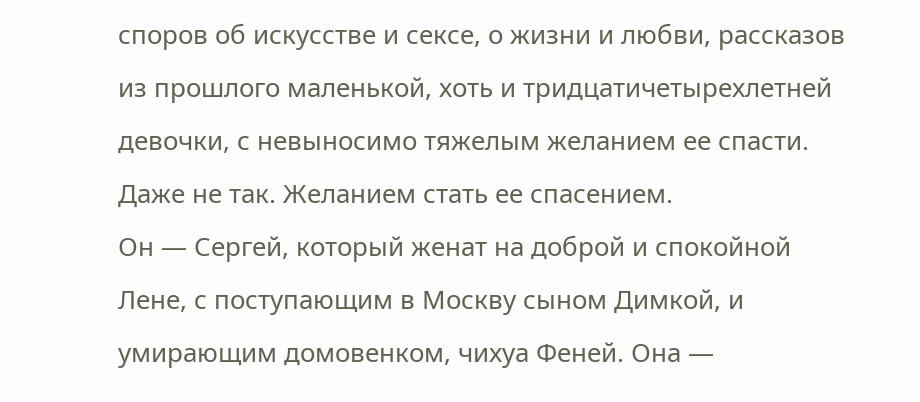споров об искусстве и сексе, о жизни и любви, рассказов из прошлого маленькой, хоть и тридцатичетырехлетней девочки, с невыносимо тяжелым желанием ее спасти. Даже не так. Желанием стать ее спасением.
Он — Сергей, который женат на доброй и спокойной Лене, с поступающим в Москву сыном Димкой, и умирающим домовенком, чихуа Феней. Она —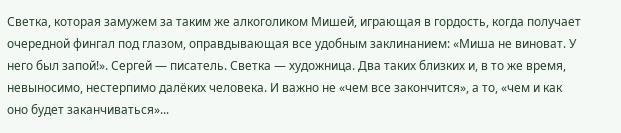Светка, которая замужем за таким же алкоголиком Мишей, играющая в гордость, когда получает очередной фингал под глазом, оправдывающая все удобным заклинанием: «Миша не виноват. У него был запой!». Сергей — писатель. Светка — художница. Два таких близких и, в то же время, невыносимо, нестерпимо далёких человека. И важно не «чем все закончится», а то, «чем и как оно будет заканчиваться»...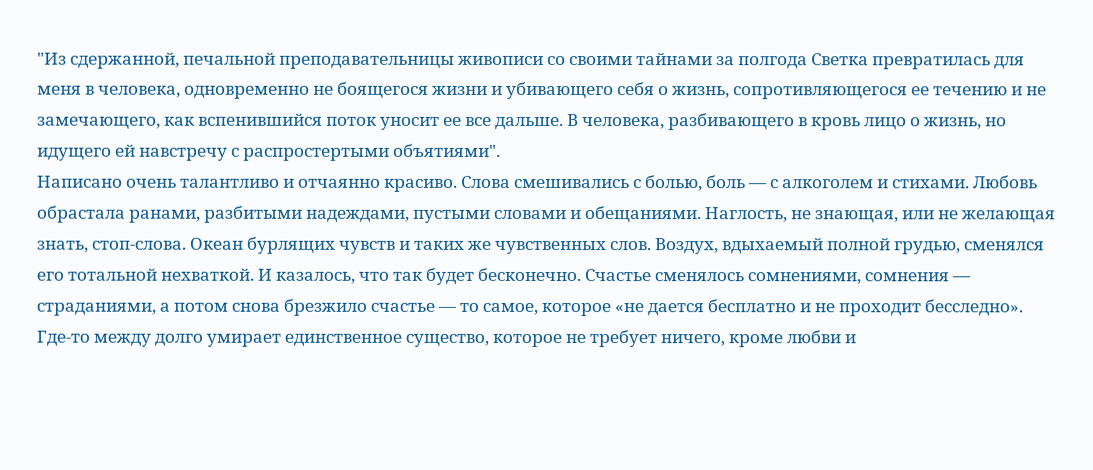"Из сдержанной, печальной преподавательницы живописи со своими тайнами за полгода Светка превратилась для меня в человека, одновременно не боящегося жизни и убивающего себя о жизнь, сопротивляющегося ее течению и не замечающего, как вспенившийся поток уносит ее все дальше. В человека, разбивающего в кровь лицо о жизнь, но идущего ей навстречу с распростертыми объятиями".
Написано очень талантливо и отчаянно красиво. Слова смешивались с болью, боль — с алкоголем и стихами. Любовь обрастала ранами, разбитыми надеждами, пустыми словами и обещаниями. Наглость, не знающая, или не желающая знать, стоп-слова. Океан бурлящих чувств и таких же чувственных слов. Воздух, вдыхаемый полной грудью, сменялся его тотальной нехваткой. И казалось, что так будет бесконечно. Счастье сменялось сомнениями, сомнения — страданиями, а потом снова брезжило счастье — то самое, которое «не дается бесплатно и не проходит бесследно». Где-то между долго умирает единственное существо, которое не требует ничего, кроме любви и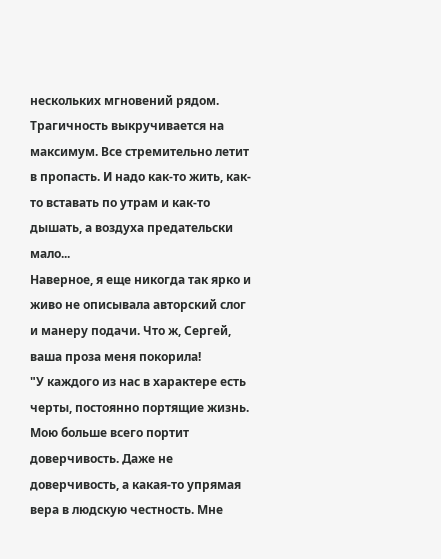нескольких мгновений рядом. Трагичность выкручивается на максимум. Все стремительно летит в пропасть. И надо как-то жить, как-то вставать по утрам и как-то дышать, а воздуха предательски мало...
Наверное, я еще никогда так ярко и живо не описывала авторский слог и манеру подачи. Что ж, Сергей, ваша проза меня покорила!
"У каждого из нас в характере есть черты, постоянно портящие жизнь. Мою больше всего портит доверчивость. Даже не доверчивость, а какая-то упрямая вера в людскую честность. Мне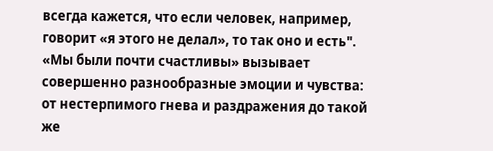всегда кажется, что если человек, например, говорит «я этого не делал», то так оно и есть".
«Мы были почти счастливы» вызывает совершенно разнообразные эмоции и чувства: от нестерпимого гнева и раздражения до такой же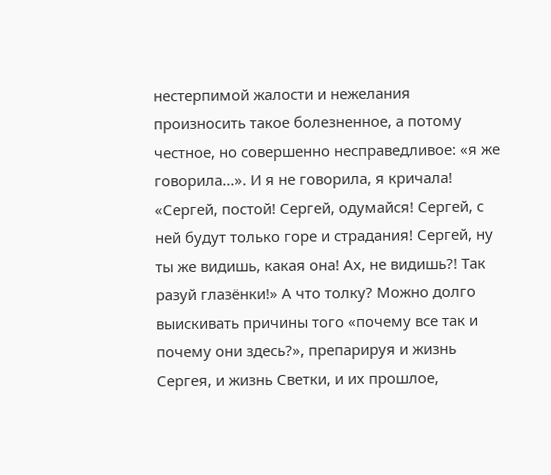нестерпимой жалости и нежелания произносить такое болезненное, а потому честное, но совершенно несправедливое: «я же говорила...». И я не говорила, я кричала! «Сергей, постой! Сергей, одумайся! Сергей, с ней будут только горе и страдания! Сергей, ну ты же видишь, какая она! Ах, не видишь?! Так разуй глазёнки!» А что толку? Можно долго выискивать причины того «почему все так и почему они здесь?», препарируя и жизнь Сергея, и жизнь Светки, и их прошлое,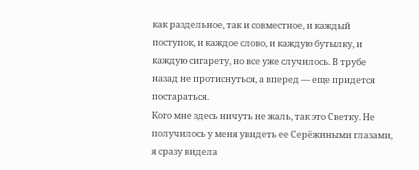как раздельное, так и совместное, и каждый поступок, и каждое слово, и каждую бутылку, и каждую сигарету, но все уже случилось. В трубе назад не протиснуться, а вперед — еще придется постараться.
Кого мне здесь ничуть не жаль, так это Светку. Не получилось у меня увидеть ее Серёжиными глазами, я сразу видела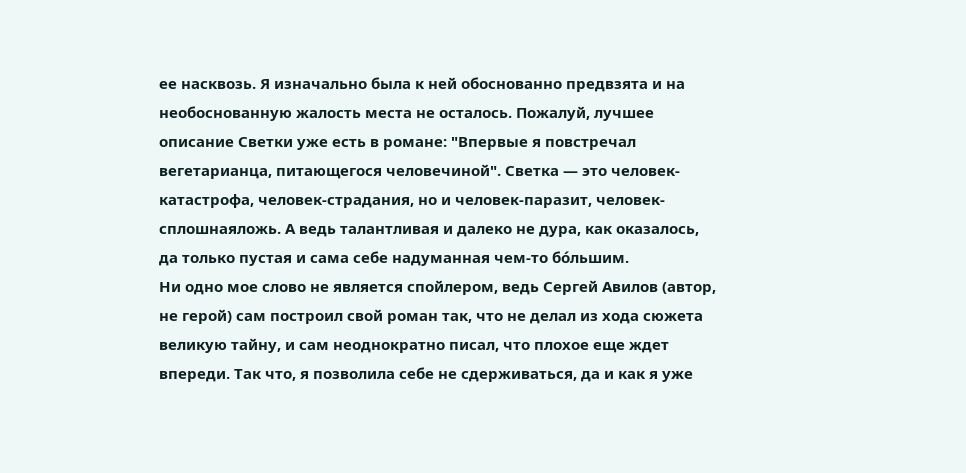ее насквозь. Я изначально была к ней обоснованно предвзята и на необоснованную жалость места не осталось. Пожалуй, лучшее описание Светки уже есть в романе: "Впервые я повстречал вегетарианца, питающегося человечиной". Светка — это человек-катастрофа, человек-страдания, но и человек-паразит, человек-сплошнаяложь. А ведь талантливая и далеко не дура, как оказалось, да только пустая и сама себе надуманная чем-то бо́льшим.
Ни одно мое слово не является спойлером, ведь Сергей Авилов (автор, не герой) сам построил свой роман так, что не делал из хода сюжета великую тайну, и сам неоднократно писал, что плохое еще ждет впереди. Так что, я позволила себе не сдерживаться, да и как я уже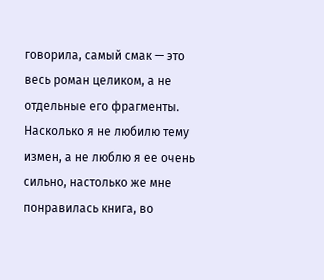говорила, самый смак — это весь роман целиком, а не отдельные его фрагменты.
Насколько я не любилю тему измен, а не люблю я ее очень сильно, настолько же мне понравилась книга, во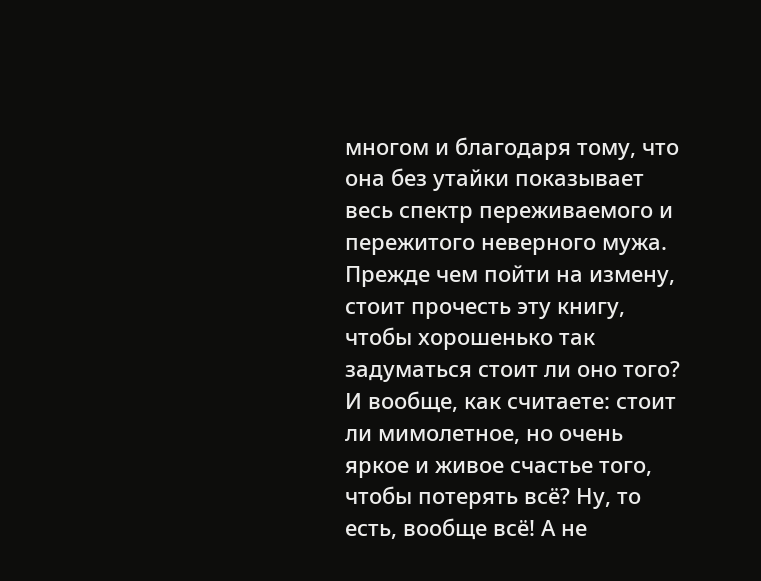многом и благодаря тому, что она без утайки показывает весь спектр переживаемого и пережитого неверного мужа. Прежде чем пойти на измену, стоит прочесть эту книгу, чтобы хорошенько так задуматься стоит ли оно того? И вообще, как считаете: стоит ли мимолетное, но очень яркое и живое счастье того, чтобы потерять всё? Ну, то есть, вообще всё! А не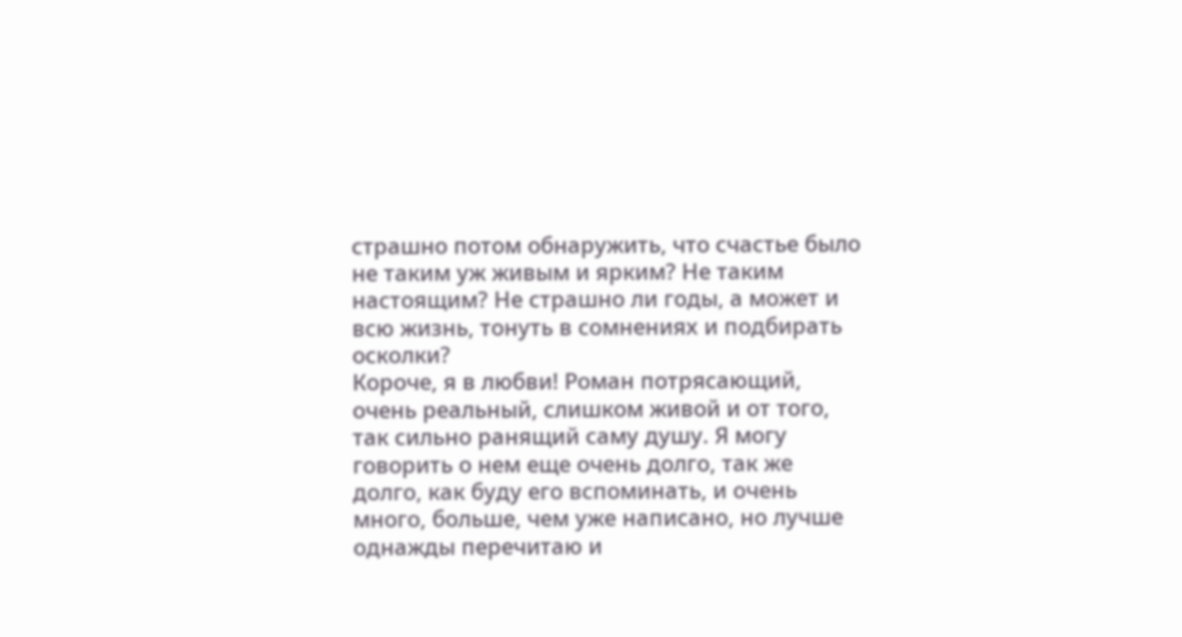страшно потом обнаружить, что счастье было не таким уж живым и ярким? Не таким настоящим? Не страшно ли годы, а может и всю жизнь, тонуть в сомнениях и подбирать осколки?
Короче, я в любви! Роман потрясающий, очень реальный, слишком живой и от того, так сильно ранящий саму душу. Я могу говорить о нем еще очень долго, так же долго, как буду его вспоминать, и очень много, больше, чем уже написано, но лучше однажды перечитаю и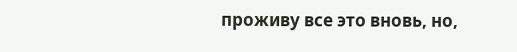проживу все это вновь, но,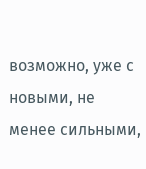возможно, уже с новыми, не менее сильными,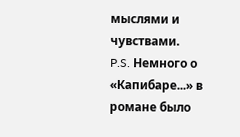мыслями и чувствами.
P.S. Немного о «Капибаре...» в романе было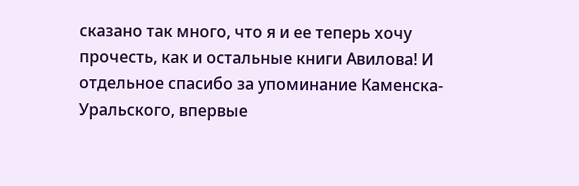сказано так много, что я и ее теперь хочу прочесть, как и остальные книги Авилова! И отдельное спасибо за упоминание Каменска-Уральского, впервые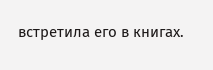встретила его в книгах.